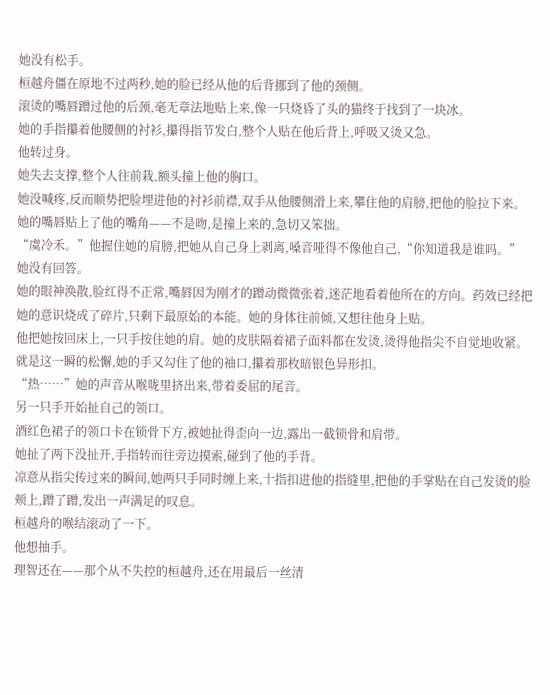她没有松手。
桓越舟僵在原地不过两秒,她的脸已经从他的后背挪到了他的颈侧。
滚烫的嘴唇蹭过他的后颈,毫无章法地贴上来,像一只烧昏了头的猫终于找到了一块冰。
她的手指攥着他腰侧的衬衫,攥得指节发白,整个人贴在他后背上,呼吸又烫又急。
他转过身。
她失去支撑,整个人往前栽,额头撞上他的胸口。
她没喊疼,反而顺势把脸埋进他的衬衫前襟,双手从他腰侧滑上来,攀住他的肩膀,把他的脸拉下来。
她的嘴唇贴上了他的嘴角——不是吻,是撞上来的,急切又笨拙。
“虞冷禾。”他握住她的肩膀,把她从自己身上剥离,嗓音哑得不像他自己,“你知道我是谁吗。”
她没有回答。
她的眼神涣散,脸红得不正常,嘴唇因为刚才的蹭动微微张着,迷茫地看着他所在的方向。药效已经把她的意识烧成了碎片,只剩下最原始的本能。她的身体往前倾,又想往他身上贴。
他把她按回床上,一只手按住她的肩。她的皮肤隔着裙子面料都在发烫,烫得他指尖不自觉地收紧。
就是这一瞬的松懈,她的手又勾住了他的袖口,攥着那枚暗银色异形扣。
“热……”她的声音从喉咙里挤出来,带着委屈的尾音。
另一只手开始扯自己的领口。
酒红色裙子的领口卡在锁骨下方,被她扯得歪向一边,露出一截锁骨和肩带。
她扯了两下没扯开,手指转而往旁边摸索,碰到了他的手背。
凉意从指尖传过来的瞬间,她两只手同时缠上来,十指扣进他的指缝里,把他的手掌贴在自己发烫的脸颊上,蹭了蹭,发出一声满足的叹息。
桓越舟的喉结滚动了一下。
他想抽手。
理智还在——那个从不失控的桓越舟,还在用最后一丝清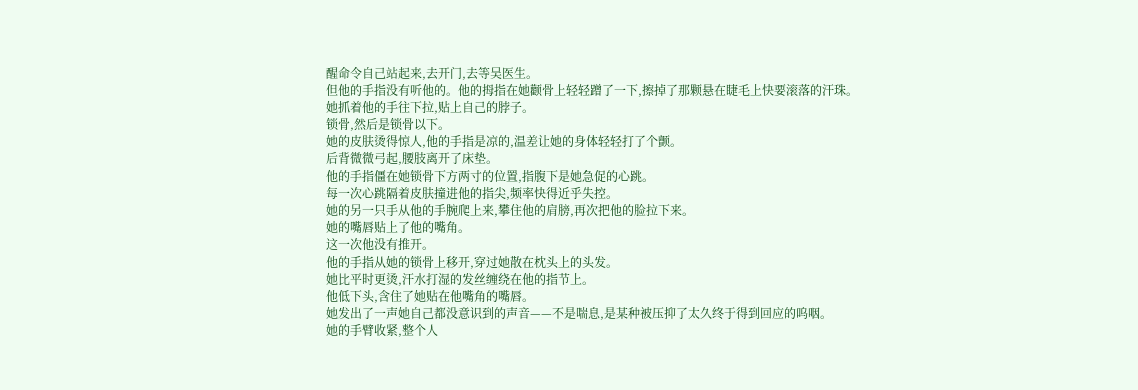醒命令自己站起来,去开门,去等吴医生。
但他的手指没有听他的。他的拇指在她颧骨上轻轻蹭了一下,擦掉了那颗悬在睫毛上快要滚落的汗珠。
她抓着他的手往下拉,贴上自己的脖子。
锁骨,然后是锁骨以下。
她的皮肤烫得惊人,他的手指是凉的,温差让她的身体轻轻打了个颤。
后背微微弓起,腰肢离开了床垫。
他的手指僵在她锁骨下方两寸的位置,指腹下是她急促的心跳。
每一次心跳隔着皮肤撞进他的指尖,频率快得近乎失控。
她的另一只手从他的手腕爬上来,攀住他的肩膀,再次把他的脸拉下来。
她的嘴唇贴上了他的嘴角。
这一次他没有推开。
他的手指从她的锁骨上移开,穿过她散在枕头上的头发。
她比平时更烫,汗水打湿的发丝缠绕在他的指节上。
他低下头,含住了她贴在他嘴角的嘴唇。
她发出了一声她自己都没意识到的声音——不是喘息,是某种被压抑了太久终于得到回应的呜咽。
她的手臂收紧,整个人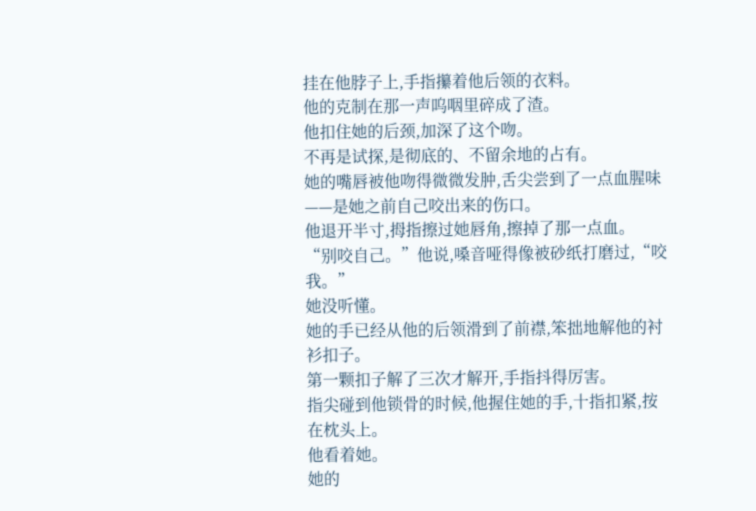挂在他脖子上,手指攥着他后领的衣料。
他的克制在那一声呜咽里碎成了渣。
他扣住她的后颈,加深了这个吻。
不再是试探,是彻底的、不留余地的占有。
她的嘴唇被他吻得微微发肿,舌尖尝到了一点血腥味——是她之前自己咬出来的伤口。
他退开半寸,拇指擦过她唇角,擦掉了那一点血。
“别咬自己。”他说,嗓音哑得像被砂纸打磨过,“咬我。”
她没听懂。
她的手已经从他的后领滑到了前襟,笨拙地解他的衬衫扣子。
第一颗扣子解了三次才解开,手指抖得厉害。
指尖碰到他锁骨的时候,他握住她的手,十指扣紧,按在枕头上。
他看着她。
她的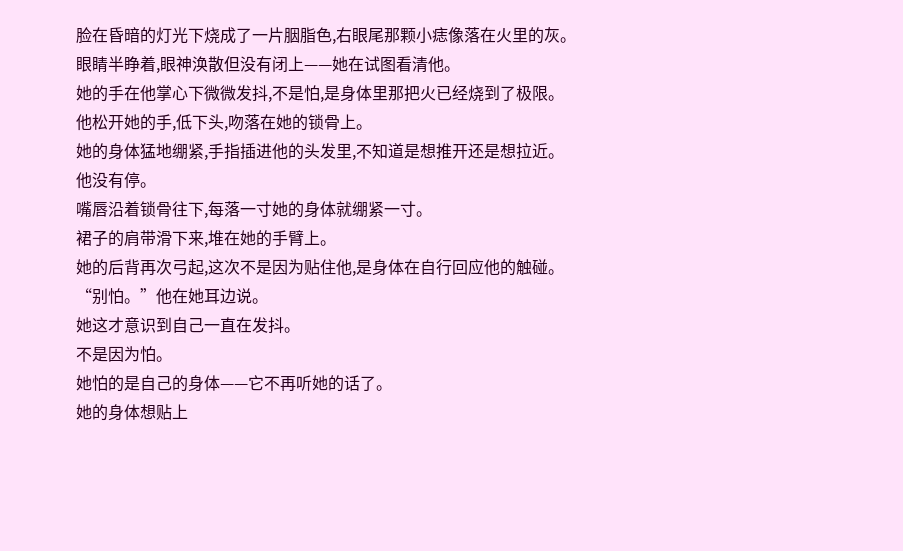脸在昏暗的灯光下烧成了一片胭脂色,右眼尾那颗小痣像落在火里的灰。
眼睛半睁着,眼神涣散但没有闭上——她在试图看清他。
她的手在他掌心下微微发抖,不是怕,是身体里那把火已经烧到了极限。
他松开她的手,低下头,吻落在她的锁骨上。
她的身体猛地绷紧,手指插进他的头发里,不知道是想推开还是想拉近。
他没有停。
嘴唇沿着锁骨往下,每落一寸她的身体就绷紧一寸。
裙子的肩带滑下来,堆在她的手臂上。
她的后背再次弓起,这次不是因为贴住他,是身体在自行回应他的触碰。
“别怕。”他在她耳边说。
她这才意识到自己一直在发抖。
不是因为怕。
她怕的是自己的身体——它不再听她的话了。
她的身体想贴上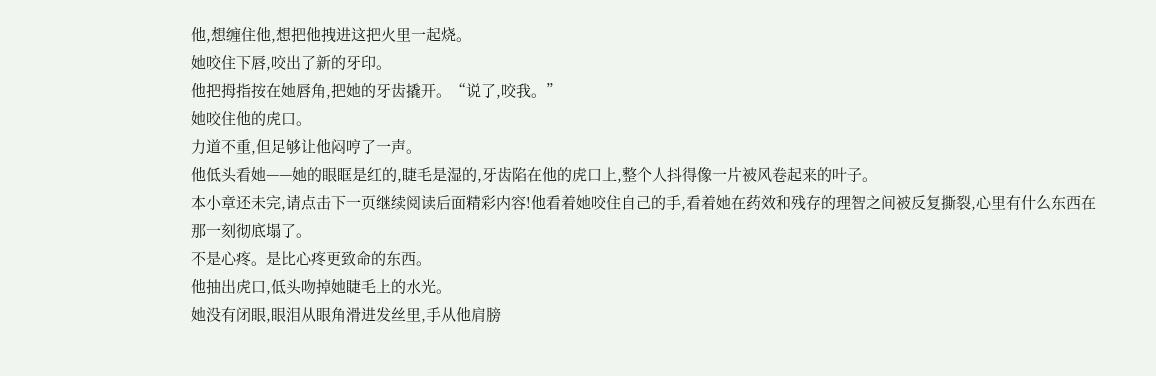他,想缠住他,想把他拽进这把火里一起烧。
她咬住下唇,咬出了新的牙印。
他把拇指按在她唇角,把她的牙齿撬开。“说了,咬我。”
她咬住他的虎口。
力道不重,但足够让他闷哼了一声。
他低头看她——她的眼眶是红的,睫毛是湿的,牙齿陷在他的虎口上,整个人抖得像一片被风卷起来的叶子。
本小章还未完,请点击下一页继续阅读后面精彩内容!他看着她咬住自己的手,看着她在药效和残存的理智之间被反复撕裂,心里有什么东西在那一刻彻底塌了。
不是心疼。是比心疼更致命的东西。
他抽出虎口,低头吻掉她睫毛上的水光。
她没有闭眼,眼泪从眼角滑进发丝里,手从他肩膀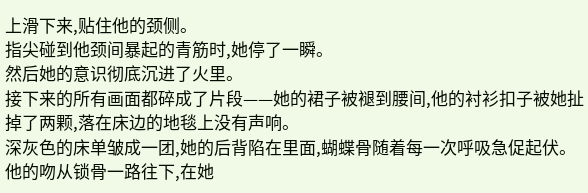上滑下来,贴住他的颈侧。
指尖碰到他颈间暴起的青筋时,她停了一瞬。
然后她的意识彻底沉进了火里。
接下来的所有画面都碎成了片段——她的裙子被褪到腰间,他的衬衫扣子被她扯掉了两颗,落在床边的地毯上没有声响。
深灰色的床单皱成一团,她的后背陷在里面,蝴蝶骨随着每一次呼吸急促起伏。
他的吻从锁骨一路往下,在她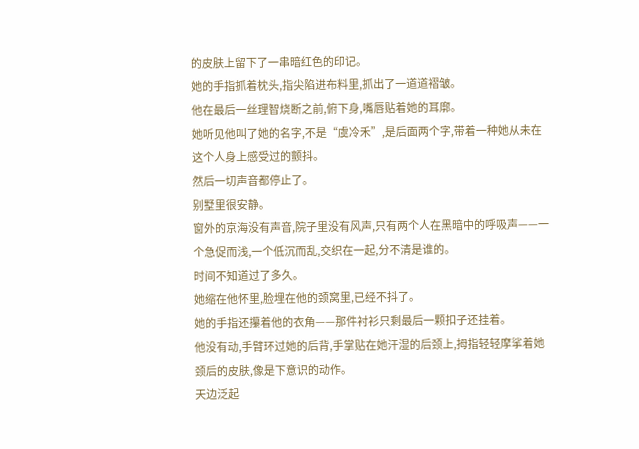的皮肤上留下了一串暗红色的印记。
她的手指抓着枕头,指尖陷进布料里,抓出了一道道褶皱。
他在最后一丝理智烧断之前,俯下身,嘴唇贴着她的耳廓。
她听见他叫了她的名字,不是“虞冷禾”,是后面两个字,带着一种她从未在这个人身上感受过的颤抖。
然后一切声音都停止了。
别墅里很安静。
窗外的京海没有声音,院子里没有风声,只有两个人在黑暗中的呼吸声——一个急促而浅,一个低沉而乱,交织在一起,分不清是谁的。
时间不知道过了多久。
她缩在他怀里,脸埋在他的颈窝里,已经不抖了。
她的手指还攥着他的衣角——那件衬衫只剩最后一颗扣子还挂着。
他没有动,手臂环过她的后背,手掌贴在她汗湿的后颈上,拇指轻轻摩挲着她颈后的皮肤,像是下意识的动作。
天边泛起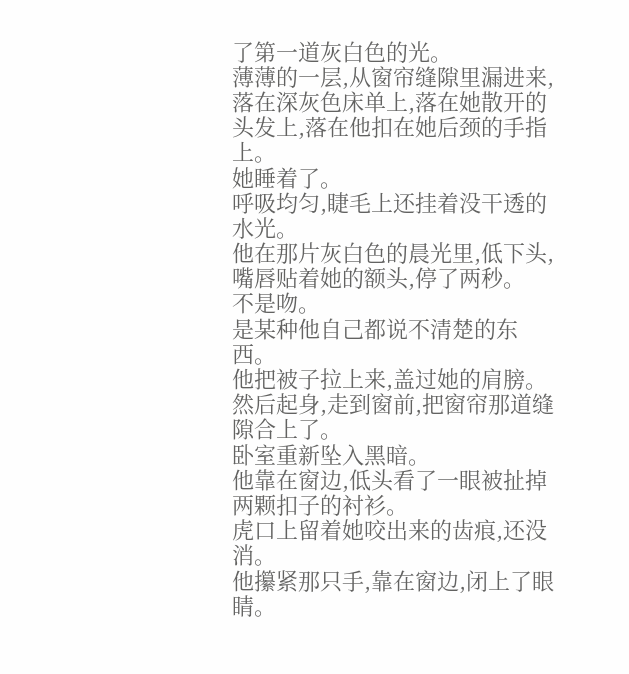了第一道灰白色的光。
薄薄的一层,从窗帘缝隙里漏进来,落在深灰色床单上,落在她散开的头发上,落在他扣在她后颈的手指上。
她睡着了。
呼吸均匀,睫毛上还挂着没干透的水光。
他在那片灰白色的晨光里,低下头,嘴唇贴着她的额头,停了两秒。
不是吻。
是某种他自己都说不清楚的东西。
他把被子拉上来,盖过她的肩膀。
然后起身,走到窗前,把窗帘那道缝隙合上了。
卧室重新坠入黑暗。
他靠在窗边,低头看了一眼被扯掉两颗扣子的衬衫。
虎口上留着她咬出来的齿痕,还没消。
他攥紧那只手,靠在窗边,闭上了眼睛。